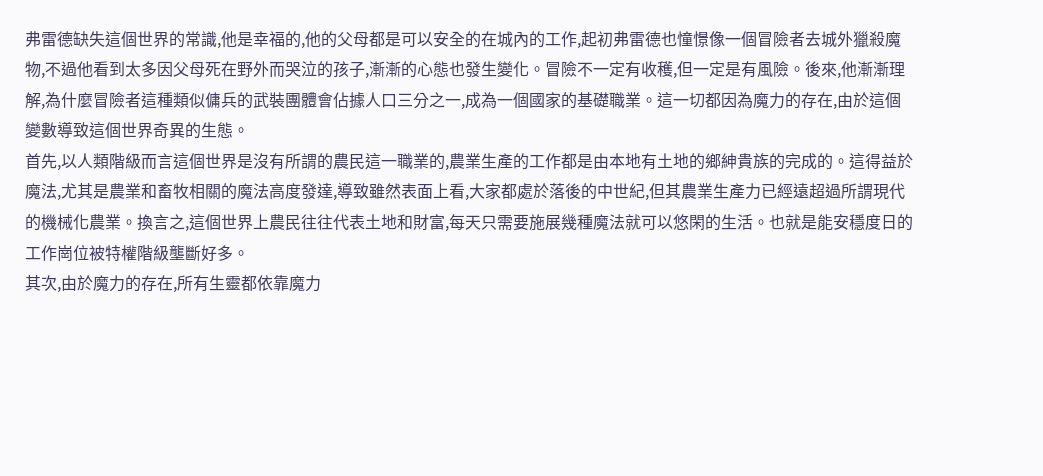弗雷德缺失這個世界的常識,他是幸福的,他的父母都是可以安全的在城內的工作,起初弗雷德也憧憬像一個冒險者去城外獵殺魔物,不過他看到太多因父母死在野外而哭泣的孩子,漸漸的心態也發生變化。冒險不一定有收穫,但一定是有風險。後來,他漸漸理解,為什麼冒險者這種類似傭兵的武裝團體會佔據人口三分之一,成為一個國家的基礎職業。這一切都因為魔力的存在,由於這個變數導致這個世界奇異的生態。
首先,以人類階級而言這個世界是沒有所謂的農民這一職業的,農業生產的工作都是由本地有土地的鄉紳貴族的完成的。這得益於魔法,尤其是農業和畜牧相關的魔法高度發達,導致雖然表面上看,大家都處於落後的中世紀,但其農業生產力已經遠超過所謂現代的機械化農業。換言之,這個世界上農民往往代表土地和財富,每天只需要施展幾種魔法就可以悠閑的生活。也就是能安穩度日的工作崗位被特權階級壟斷好多。
其次,由於魔力的存在,所有生靈都依靠魔力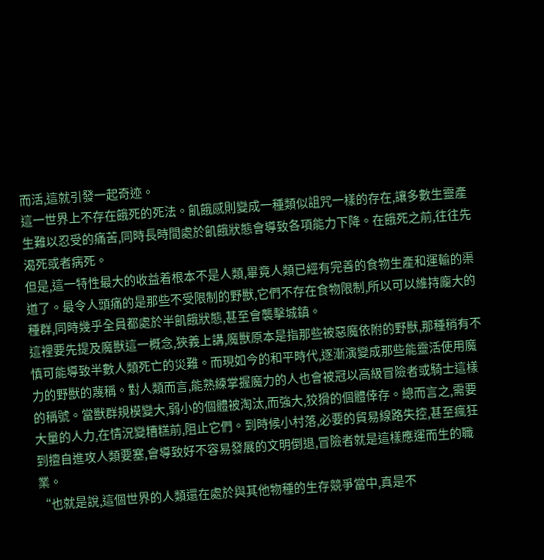而活,這就引發一起奇迹。
這一世界上不存在餓死的死法。飢餓感則變成一種類似詛咒一樣的存在,讓多數生靈產生難以忍受的痛苦,同時長時間處於飢餓狀態會導致各項能力下降。在餓死之前,往往先渴死或者病死。
但是,這一特性最大的收益着根本不是人類,畢竟人類已經有完善的食物生產和運輸的渠道了。最令人頭痛的是那些不受限制的野獸,它們不存在食物限制,所以可以維持龐大的種群,同時幾乎全員都處於半飢餓狀態,甚至會襲擊城鎮。
這裡要先提及魔獸這一概念,狹義上講,魔獸原本是指那些被惡魔依附的野獸,那種稍有不慎可能導致半數人類死亡的災難。而現如今的和平時代,逐漸演變成那些能靈活使用魔力的野獸的蔑稱。對人類而言,能熟練掌握魔力的人也會被冠以高級冒險者或騎士這樣的稱號。當獸群規模變大,弱小的個體被淘汰,而強大,狡猾的個體倖存。總而言之,需要大量的人力,在情況變糟糕前,阻止它們。到時候小村落,必要的貿易線路失控,甚至瘋狂到擅自進攻人類要塞,會導致好不容易發展的文明倒退,冒險者就是這樣應運而生的職業。
“也就是說,這個世界的人類還在處於與其他物種的生存競爭當中,真是不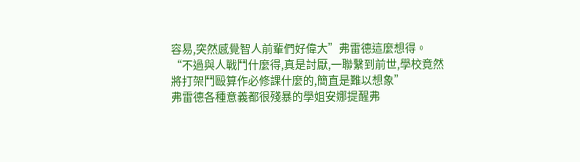容易,突然感覺智人前輩們好偉大”弗雷德這麼想得。
“不過與人戰鬥什麼得,真是討厭,一聯繫到前世,學校竟然將打架鬥毆算作必修課什麼的,簡直是難以想象”
弗雷德各種意義都很殘暴的學姐安娜提醒弗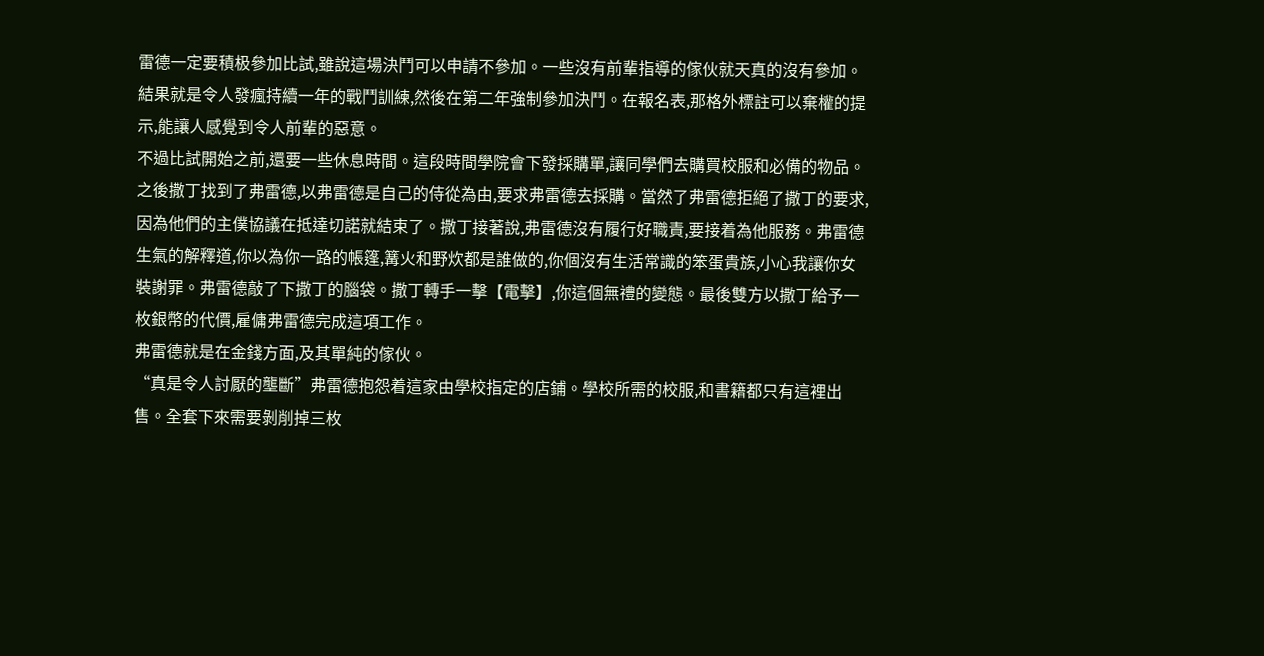雷德一定要積极參加比試,雖說這場決鬥可以申請不參加。一些沒有前輩指導的傢伙就天真的沒有參加。結果就是令人發瘋持續一年的戰鬥訓練,然後在第二年強制參加決鬥。在報名表,那格外標註可以棄權的提示,能讓人感覺到令人前輩的惡意。
不過比試開始之前,還要一些休息時間。這段時間學院會下發採購單,讓同學們去購買校服和必備的物品。之後撒丁找到了弗雷德,以弗雷德是自己的侍從為由,要求弗雷德去採購。當然了弗雷德拒絕了撒丁的要求,因為他們的主僕協議在抵達切諾就結束了。撒丁接著說,弗雷德沒有履行好職責,要接着為他服務。弗雷德生氣的解釋道,你以為你一路的帳篷,篝火和野炊都是誰做的,你個沒有生活常識的笨蛋貴族,小心我讓你女裝謝罪。弗雷德敲了下撒丁的腦袋。撒丁轉手一擊【電擊】,你這個無禮的變態。最後雙方以撒丁給予一枚銀幣的代價,雇傭弗雷德完成這項工作。
弗雷德就是在金錢方面,及其單純的傢伙。
“真是令人討厭的壟斷”弗雷德抱怨着這家由學校指定的店鋪。學校所需的校服,和書籍都只有這裡出售。全套下來需要剝削掉三枚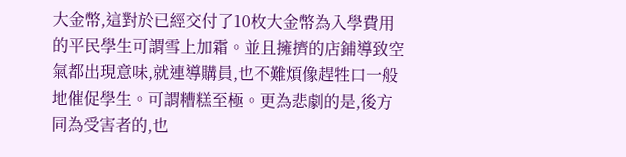大金幣,這對於已經交付了10枚大金幣為入學費用的平民學生可謂雪上加霜。並且擁擠的店鋪導致空氣都出現意味,就連導購員,也不難煩像趕牲口一般地催促學生。可謂糟糕至極。更為悲劇的是,後方同為受害者的,也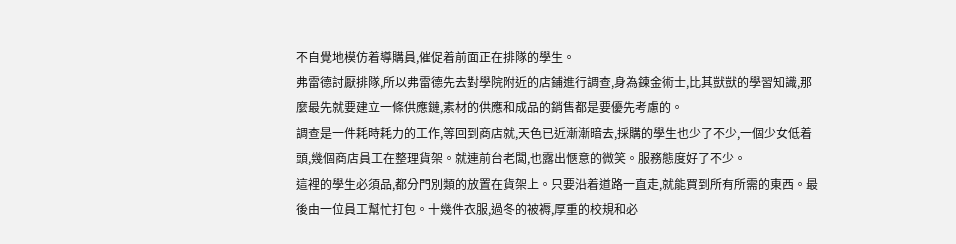不自覺地模仿着導購員,催促着前面正在排隊的學生。
弗雷德討厭排隊,所以弗雷德先去對學院附近的店鋪進行調查,身為鍊金術士,比其獃獃的學習知識,那麼最先就要建立一條供應鏈,素材的供應和成品的銷售都是要優先考慮的。
調查是一件耗時耗力的工作,等回到商店就,天色已近漸漸暗去,採購的學生也少了不少,一個少女低着頭,幾個商店員工在整理貨架。就連前台老闆,也露出愜意的微笑。服務態度好了不少。
這裡的學生必須品,都分門別類的放置在貨架上。只要沿着道路一直走,就能買到所有所需的東西。最後由一位員工幫忙打包。十幾件衣服,過冬的被褥,厚重的校規和必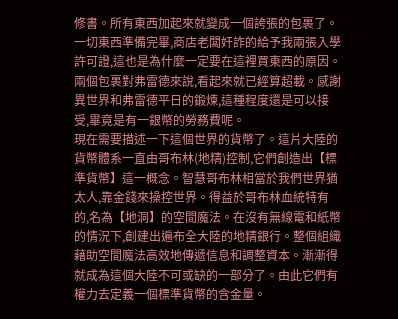修書。所有東西加起來就變成一個誇張的包裹了。一切東西準備完畢,商店老闆奸詐的給予我兩張入學許可證,這也是為什麼一定要在這裡買東西的原因。
兩個包裹對弗雷德來說,看起來就已經算超載。感謝異世界和弗雷德平日的鍛煉,這種程度還是可以接受,畢竟是有一銀幣的勞務費呢。
現在需要描述一下這個世界的貨幣了。這片大陸的貨幣體系一直由哥布林(地精)控制,它們創造出【標準貨幣】這一概念。智慧哥布林相當於我們世界猶太人,靠金錢來操控世界。得益於哥布林血統特有的,名為【地洞】的空間魔法。在沒有無線電和紙幣的情況下,創建出遍布全大陸的地精銀行。整個組織藉助空間魔法高效地傳遞信息和調整資本。漸漸得就成為這個大陸不可或缺的一部分了。由此它們有權力去定義一個標準貨幣的含金量。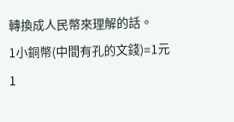轉換成人民幣來理解的話。
1小銅幣(中間有孔的文錢)=1元
1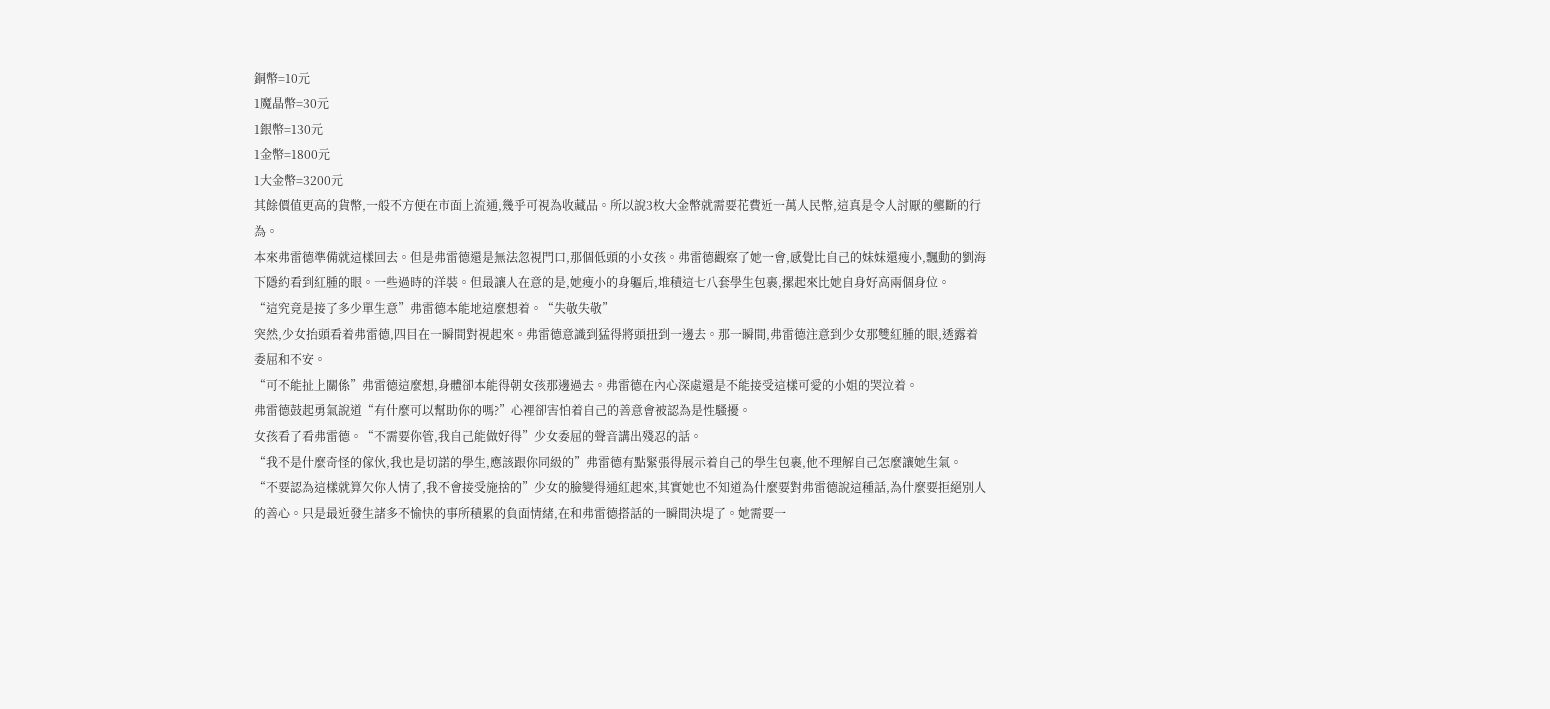銅幣=10元
1魔晶幣=30元
1銀幣=130元
1金幣=1800元
1大金幣=3200元
其餘價值更高的貨幣,一般不方便在市面上流通,幾乎可視為收藏品。所以說3枚大金幣就需要花費近一萬人民幣,這真是令人討厭的壟斷的行為。
本來弗雷德準備就這樣回去。但是弗雷德還是無法忽視門口,那個低頭的小女孩。弗雷德觀察了她一會,感覺比自己的妹妹還瘦小,飄動的劉海下隱約看到紅腫的眼。一些過時的洋裝。但最讓人在意的是,她瘦小的身軀后,堆積這七八套學生包裹,摞起來比她自身好高兩個身位。
“這究竟是接了多少單生意”弗雷德本能地這麼想着。“失敬失敬”
突然,少女抬頭看着弗雷德,四目在一瞬間對視起來。弗雷德意識到猛得將頭扭到一邊去。那一瞬間,弗雷德注意到少女那雙紅腫的眼,透露着委屈和不安。
“可不能扯上關係”弗雷德這麼想,身體卻本能得朝女孩那邊過去。弗雷德在內心深處還是不能接受這樣可愛的小姐的哭泣着。
弗雷德鼓起勇氣說道“有什麼可以幫助你的嗎?”心裡卻害怕着自己的善意會被認為是性騷擾。
女孩看了看弗雷德。“不需要你管,我自己能做好得”少女委屈的聲音講出殘忍的話。
“我不是什麼奇怪的傢伙,我也是切諾的學生,應該跟你同級的”弗雷德有點緊張得展示着自己的學生包裹,他不理解自己怎麼讓她生氣。
“不要認為這樣就算欠你人情了,我不會接受施捨的”少女的臉變得通紅起來,其實她也不知道為什麼要對弗雷德說這種話,為什麼要拒絕別人的善心。只是最近發生諸多不愉快的事所積累的負面情緒,在和弗雷德搭話的一瞬間決堤了。她需要一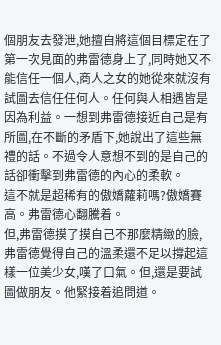個朋友去發泄,她擅自將這個目標定在了第一次見面的弗雷德身上了,同時她又不能信任一個人,商人之女的她從來就沒有試圖去信任任何人。任何與人相遇皆是因為利益。一想到弗雷德接近自己是有所圖,在不斷的矛盾下,她說出了這些無禮的話。不過令人意想不到的是自己的話卻衝擊到弗雷德的內心的柔軟。
這不就是超稀有的傲嬌蘿莉嗎?傲嬌賽高。弗雷德心翻騰着。
但,弗雷德摸了摸自己不那麼精緻的臉,弗雷德覺得自己的溫柔還不足以撐起這樣一位美少女,嘆了口氣。但,還是要試圖做朋友。他緊接着追問道。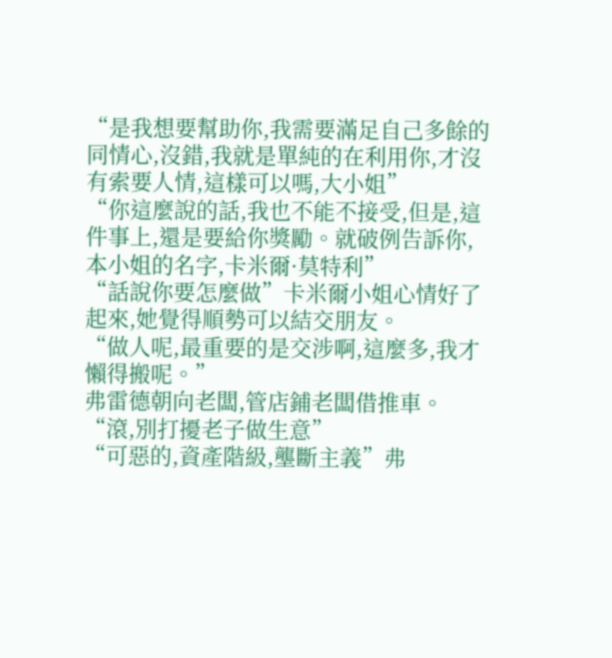“是我想要幫助你,我需要滿足自己多餘的同情心,沒錯,我就是單純的在利用你,才沒有索要人情,這樣可以嗎,大小姐”
“你這麼說的話,我也不能不接受,但是,這件事上,還是要給你獎勵。就破例告訴你,本小姐的名字,卡米爾·莫特利”
“話說你要怎麼做”卡米爾小姐心情好了起來,她覺得順勢可以結交朋友。
“做人呢,最重要的是交涉啊,這麼多,我才懶得搬呢。”
弗雷德朝向老闆,管店鋪老闆借推車。
“滾,別打擾老子做生意”
“可惡的,資產階級,壟斷主義”弗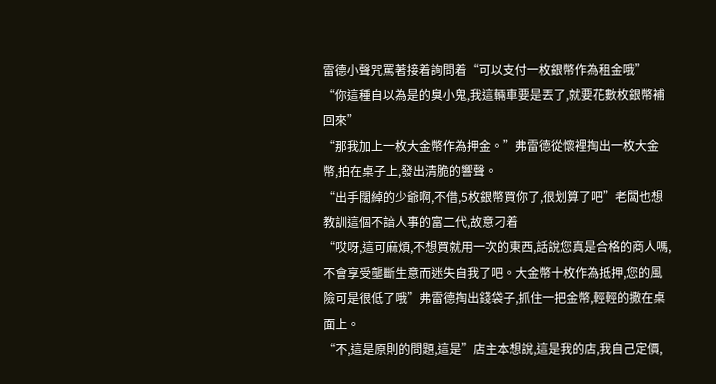雷德小聲咒罵著接着詢問着“可以支付一枚銀幣作為租金哦”
“你這種自以為是的臭小鬼,我這輛車要是丟了,就要花數枚銀幣補回來”
“那我加上一枚大金幣作為押金。”弗雷德從懷裡掏出一枚大金幣,拍在桌子上,發出清脆的響聲。
“出手闊綽的少爺啊,不借,5枚銀幣買你了,很划算了吧”老闆也想教訓這個不諳人事的富二代,故意刁着
“哎呀,這可麻煩,不想買就用一次的東西,話說您真是合格的商人嗎,不會享受壟斷生意而迷失自我了吧。大金幣十枚作為抵押,您的風險可是很低了哦”弗雷德掏出錢袋子,抓住一把金幣,輕輕的撒在桌面上。
“不,這是原則的問題,這是”店主本想說,這是我的店,我自己定價,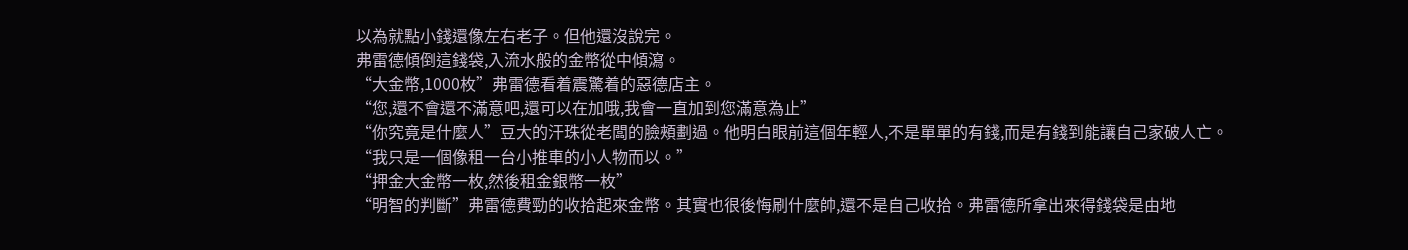以為就點小錢還像左右老子。但他還沒說完。
弗雷德傾倒這錢袋,入流水般的金幣從中傾瀉。
“大金幣,1000枚”弗雷德看着震驚着的惡德店主。
“您,還不會還不滿意吧,還可以在加哦,我會一直加到您滿意為止”
“你究竟是什麼人”豆大的汗珠從老闆的臉頰劃過。他明白眼前這個年輕人,不是單單的有錢,而是有錢到能讓自己家破人亡。
“我只是一個像租一台小推車的小人物而以。”
“押金大金幣一枚,然後租金銀幣一枚”
“明智的判斷”弗雷德費勁的收拾起來金幣。其實也很後悔刷什麼帥,還不是自己收拾。弗雷德所拿出來得錢袋是由地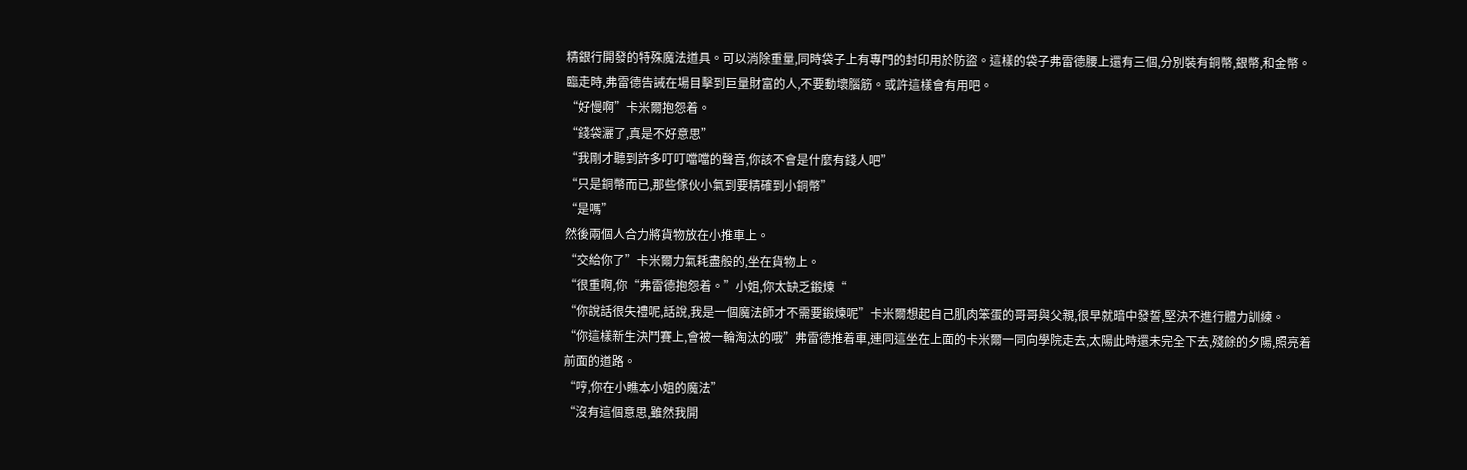精銀行開發的特殊魔法道具。可以消除重量,同時袋子上有專門的封印用於防盜。這樣的袋子弗雷德腰上還有三個,分別裝有銅幣,銀幣,和金幣。
臨走時,弗雷德告誡在場目擊到巨量財富的人,不要動壞腦筋。或許這樣會有用吧。
“好慢啊”卡米爾抱怨着。
“錢袋灑了,真是不好意思”
“我剛才聽到許多叮叮噹噹的聲音,你該不會是什麼有錢人吧”
“只是銅幣而已,那些傢伙小氣到要精確到小銅幣”
“是嗎”
然後兩個人合力將貨物放在小推車上。
“交給你了”卡米爾力氣耗盡般的,坐在貨物上。
“很重啊,你“弗雷德抱怨着。”小姐,你太缺乏鍛煉“
“你說話很失禮呢,話說,我是一個魔法師才不需要鍛煉呢”卡米爾想起自己肌肉笨蛋的哥哥與父親,很早就暗中發誓,堅決不進行體力訓練。
“你這樣新生決鬥賽上,會被一輪淘汰的哦”弗雷德推着車,連同這坐在上面的卡米爾一同向學院走去,太陽此時還未完全下去,殘餘的夕陽,照亮着前面的道路。
“哼,你在小瞧本小姐的魔法”
“沒有這個意思,雖然我開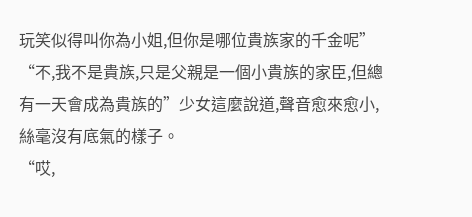玩笑似得叫你為小姐,但你是哪位貴族家的千金呢”
“不,我不是貴族,只是父親是一個小貴族的家臣,但總有一天會成為貴族的”少女這麼說道,聲音愈來愈小,絲毫沒有底氣的樣子。
“哎,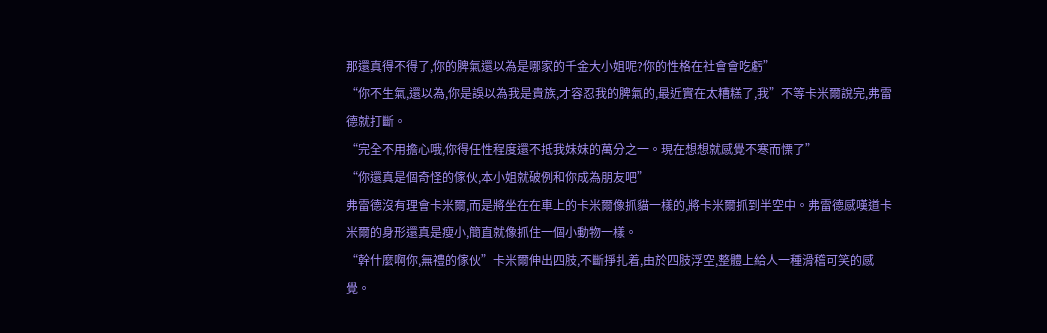那還真得不得了,你的脾氣還以為是哪家的千金大小姐呢?你的性格在社會會吃虧”
“你不生氣,還以為,你是誤以為我是貴族,才容忍我的脾氣的,最近實在太糟糕了,我”不等卡米爾說完,弗雷德就打斷。
“完全不用擔心哦,你得任性程度還不抵我妹妹的萬分之一。現在想想就感覺不寒而慄了”
“你還真是個奇怪的傢伙,本小姐就破例和你成為朋友吧”
弗雷德沒有理會卡米爾,而是將坐在在車上的卡米爾像抓貓一樣的,將卡米爾抓到半空中。弗雷德感嘆道卡米爾的身形還真是瘦小,簡直就像抓住一個小動物一樣。
“幹什麼啊你,無禮的傢伙”卡米爾伸出四肢,不斷掙扎着,由於四肢浮空,整體上給人一種滑稽可笑的感覺。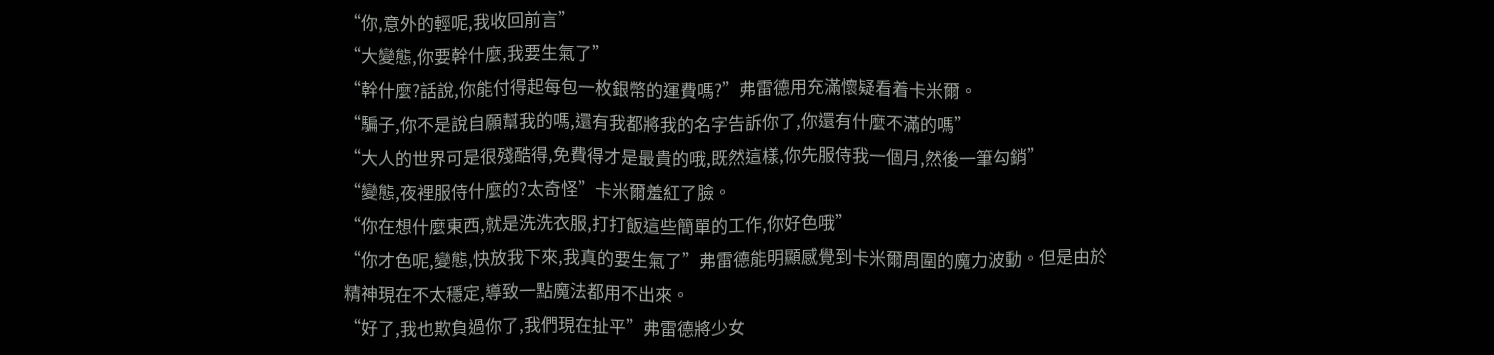“你,意外的輕呢,我收回前言”
“大變態,你要幹什麼,我要生氣了”
“幹什麼?話說,你能付得起每包一枚銀幣的運費嗎?”弗雷德用充滿懷疑看着卡米爾。
“騙子,你不是說自願幫我的嗎,還有我都將我的名字告訴你了,你還有什麼不滿的嗎”
“大人的世界可是很殘酷得,免費得才是最貴的哦,既然這樣,你先服侍我一個月,然後一筆勾銷”
“變態,夜裡服侍什麼的?太奇怪”卡米爾羞紅了臉。
“你在想什麼東西,就是洗洗衣服,打打飯這些簡單的工作,你好色哦”
“你才色呢,變態,快放我下來,我真的要生氣了”弗雷德能明顯感覺到卡米爾周圍的魔力波動。但是由於精神現在不太穩定,導致一點魔法都用不出來。
“好了,我也欺負過你了,我們現在扯平”弗雷德將少女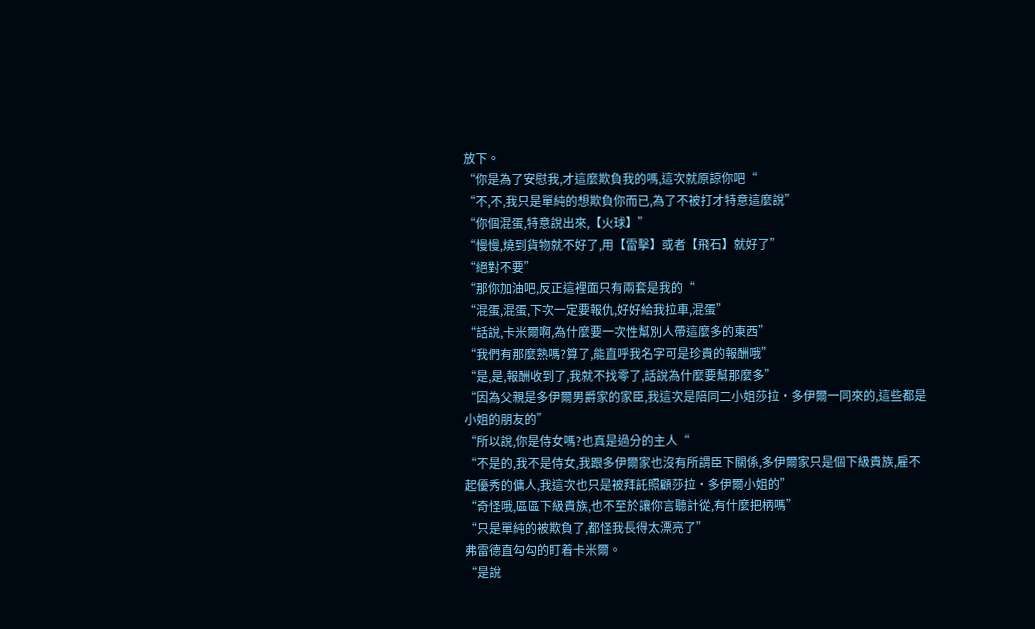放下。
“你是為了安慰我,才這麼欺負我的嗎,這次就原諒你吧“
“不,不,我只是單純的想欺負你而已,為了不被打才特意這麼說”
“你個混蛋,特意說出來,【火球】”
“慢慢,燒到貨物就不好了,用【雷擊】或者【飛石】就好了”
“絕對不要”
“那你加油吧,反正這裡面只有兩套是我的“
“混蛋,混蛋,下次一定要報仇,好好給我拉車,混蛋”
“話說,卡米爾啊,為什麼要一次性幫別人帶這麼多的東西”
“我們有那麼熟嗎?算了,能直呼我名字可是珍貴的報酬哦”
“是,是,報酬收到了,我就不找零了,話說為什麼要幫那麼多”
“因為父親是多伊爾男爵家的家臣,我這次是陪同二小姐莎拉·多伊爾一同來的,這些都是小姐的朋友的”
“所以說,你是侍女嗎?也真是過分的主人“
“不是的,我不是侍女,我跟多伊爾家也沒有所謂臣下關係,多伊爾家只是個下級貴族,雇不起優秀的傭人,我這次也只是被拜託照顧莎拉·多伊爾小姐的”
“奇怪哦,區區下級貴族,也不至於讓你言聽計從,有什麼把柄嗎”
“只是單純的被欺負了,都怪我長得太漂亮了”
弗雷德直勾勾的盯着卡米爾。
“是說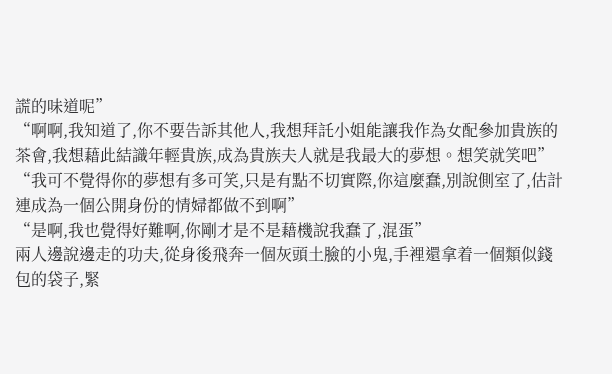謊的味道呢”
“啊啊,我知道了,你不要告訴其他人,我想拜託小姐能讓我作為女配參加貴族的茶會,我想藉此結識年輕貴族,成為貴族夫人就是我最大的夢想。想笑就笑吧”
“我可不覺得你的夢想有多可笑,只是有點不切實際,你這麼蠢,別說側室了,估計連成為一個公開身份的情婦都做不到啊”
“是啊,我也覺得好難啊,你剛才是不是藉機說我蠢了,混蛋”
兩人邊說邊走的功夫,從身後飛奔一個灰頭土臉的小鬼,手裡還拿着一個類似錢包的袋子,緊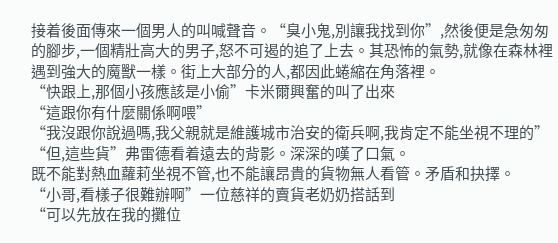接着後面傳來一個男人的叫喊聲音。“臭小鬼,別讓我找到你”,然後便是急匆匆的腳步,一個精壯高大的男子,怒不可遏的追了上去。其恐怖的氣勢,就像在森林裡遇到強大的魔獸一樣。街上大部分的人,都因此蜷縮在角落裡。
“快跟上,那個小孩應該是小偷”卡米爾興奮的叫了出來
“這跟你有什麼關係啊喂”
“我沒跟你說過嗎,我父親就是維護城市治安的衛兵啊,我肯定不能坐視不理的”
“但,這些貨”弗雷德看着遠去的背影。深深的嘆了口氣。
既不能對熱血蘿莉坐視不管,也不能讓昂貴的貨物無人看管。矛盾和抉擇。
“小哥,看樣子很難辦啊”一位慈祥的賣貨老奶奶搭話到
“可以先放在我的攤位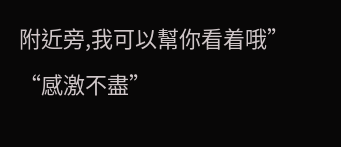附近旁,我可以幫你看着哦”
“感激不盡”